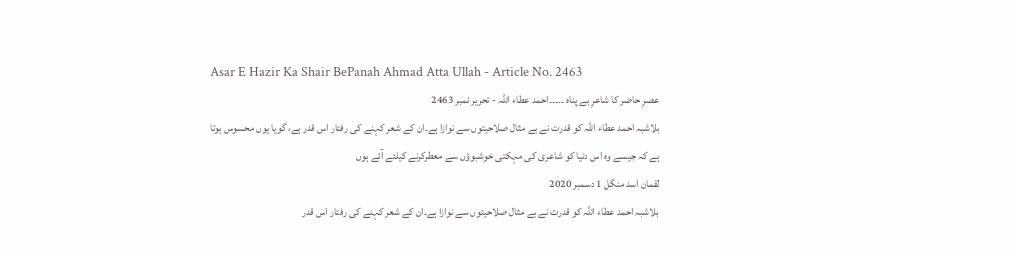Asar E Hazir Ka Shair BePanah Ahmad Atta Ullah - Article No. 2463
عصرِ حاضر کا شاعرِ بے پناہ ۔۔۔۔۔احمد عطاء اللہ - تحریر نمبر 2463
بلاشبہ احمد عطاء اللہ کو قدرت نے بے مثال صلاحیتوں سے نوازا ہے۔ان کے شعر کہنے کی رفتار اس قدر ہے، گویا یوں محسوس ہوتا ہے کہ جیسے وہ اس دنیا کو شاعری کی مہکتی خوشبوؤں سے معطرکرنے کیلئے آئے ہوں
لقمان اسد منگل 1 دسمبر 2020
بلاشبہ احمد عطاء اللہ کو قدرت نے بے مثال صلاحیتوں سے نوازا ہے۔ان کے شعر کہنے کی رفتار اس قدر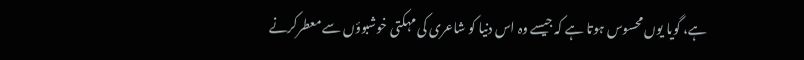ہے، گویا یوں محسوس ہوتا ہے کہ جیسے وہ اس دنیا کو شاعری کی مہکتی خوشبوؤں سے معطرکرنے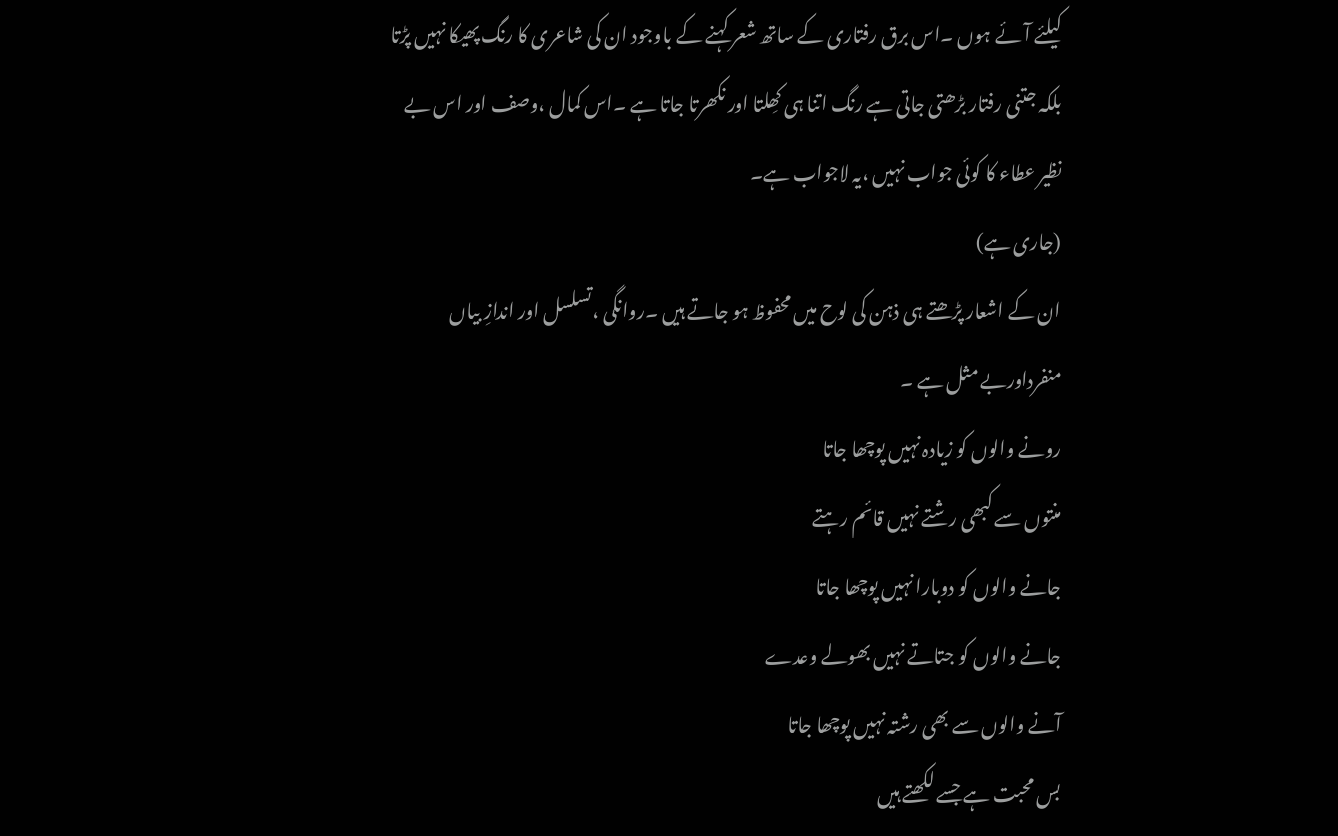کیلئے آئے ہوں ۔اس برق رفتاری کے ساتھ شعر کہنے کے باوجود ان کی شاعری کا رنگ پھیکا نہیں پڑتا بلکہ جتنی رفتار بڑھتی جاتی ہے رنگ اتنا ہی کھِلتا اور نکھرتا جاتا ہے ۔اس کمال ،وصف اور اس بے نظیر عطاء کا کوئی جواب نہیں ،یہ لاجواب ہے۔
(جاری ہے)
ان کے اشعار پڑھتے ہی ذہن کی لوح میں محفوظ ہو جاتے ہیں ۔روانگی ،تسلسل اور اندازِ بیاں منفرداوربے مثل ہے ۔
رونے والوں کو زیادہ نہیں پوچھا جاتا
منتوں سے کبھی رشتے نہیں قائم رہتے
جانے والوں کو دوبارا نہیں پوچھا جاتا
جانے والوں کو جتاتے نہیں بھولے وعدے
آنے والوں سے بھی رشتہ نہیں پوچھا جاتا
بس محبت ہے جسے لکھتے ہیں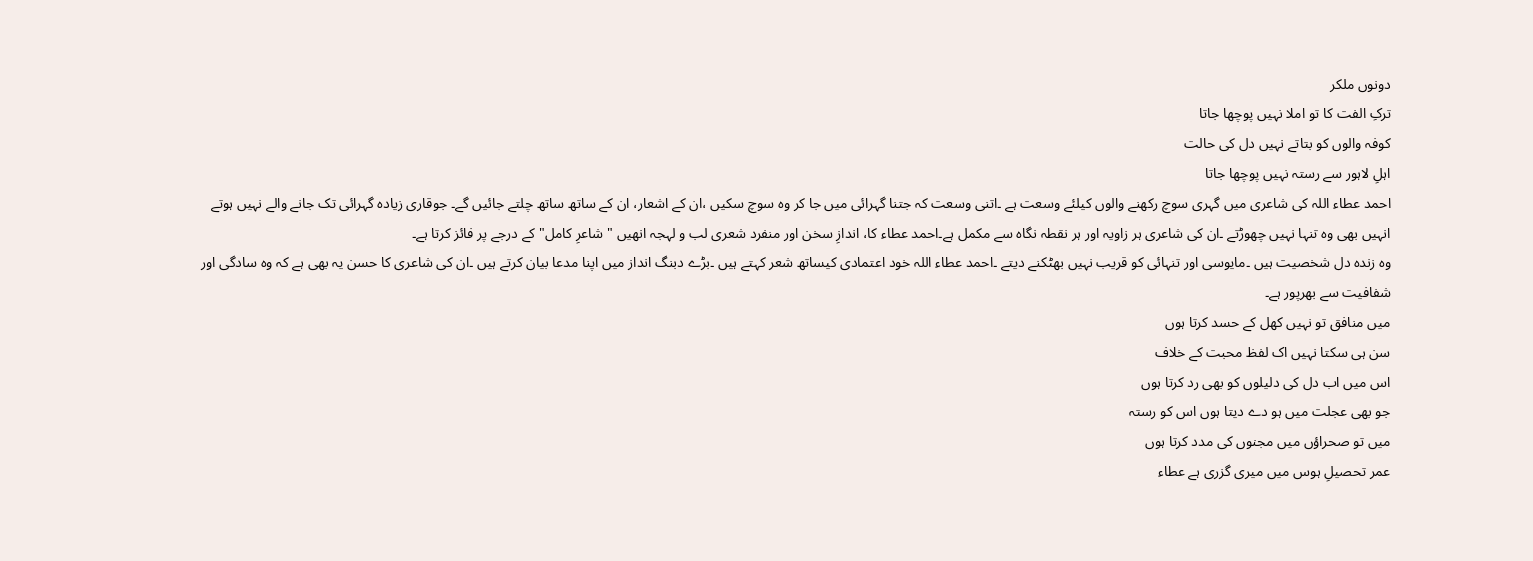دونوں ملکر
ترکِ الفت کا تو املا نہیں پوچھا جاتا
کوفہ والوں کو بتاتے نہیں دل کی حالت
اہلِ لاہور سے رستہ نہیں پوچھا جاتا
احمد عطاء اللہ کی شاعری میں گہری سوچ رکھنے والوں کیلئے وسعت ہے ۔اتنی وسعت کہ جتنا گہرائی میں جا کر وہ سوچ سکیں ،ان کے اشعار، ان کے ساتھ ساتھ چلتے جائیں گے۔ جوقاری زیادہ گہرائی تک جانے والے نہیں ہوتے انہیں بھی وہ تنہا نہیں چھوڑتے ۔ان کی شاعری ہر زاویہ اور ہر نقطہ نگاہ سے مکمل ہے۔احمد عطاء کا، اندازِ سخن اور منفرد شعری لب و لہجہ انھیں " شاعرِ کامل" کے درجے پر فائز کرتا ہے۔
وہ زندہ دل شخصیت ہیں ۔مایوسی اور تنہائی کو قریب نہیں بھٹکنے دیتے ۔احمد عطاء اللہ خود اعتمادی کیساتھ شعر کہتے ہیں ۔بڑے دبنگ انداز میں اپنا مدعا بیان کرتے ہیں ۔ان کی شاعری کا حسن یہ بھی ہے کہ وہ سادگی اور شفافیت سے بھرپور ہے۔
میں منافق تو نہیں کھل کے حسد کرتا ہوں
سن ہی سکتا نہیں اک لفظ محبت کے خلاف
اس میں اب دل کی دلیلوں کو بھی رد کرتا ہوں
جو بھی عجلت میں ہو دے دیتا ہوں اس کو رستہ
میں تو صحراؤں میں مجنوں کی مدد کرتا ہوں
عمر تحصیلِ ہوس میں میری گزری ہے عطاء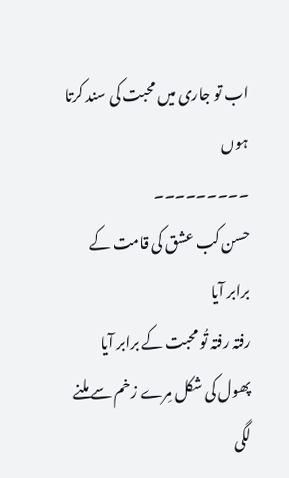اب تو جاری میں محبت کی سند کرتا ہوں
۔۔۔۔۔۔۔۔۔
حسن کب عشق کی قامت کے برابر آیا
رفتہ رفتہ تُو محبت کے برابر آیا
پھول کی شکل مِرے زخم سے ملنے لگی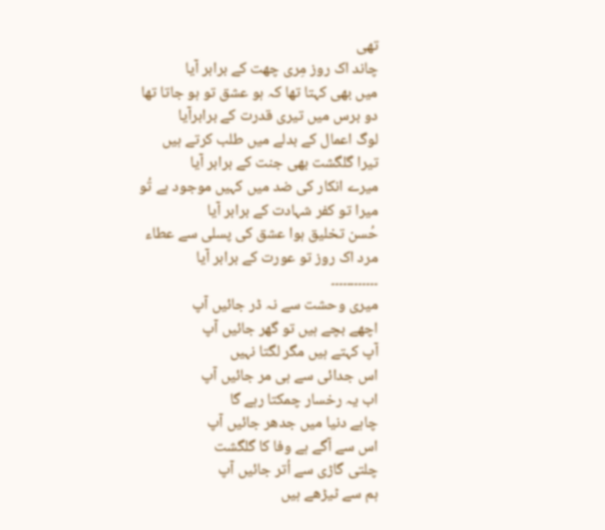تھی
چاند اک روز مِری چھت کے برابر آیا
میں بھی کہتا تھا کہ ہو عشق تو ہو جاتا تھا
دو برس میں تیری قدرت کے برابرآیا
لوگ اعمال کے بدلے میں طلب کرتے ہیں
تیرا گلگشت بھی جنت کے برابر آیا
میرے انکار کی ضد میں کہیں موجود ہے تُو
میرا تو کفر شہادت کے برابر آیا
حُسن تخلیق ہوا عشق کی پسلی سے عطاء
مرد اک روز تو عورت کے برابر آیا
۔۔۔۔۔۔۔۔۔۔۔۔
میری وحشت سے نہ ڈر جائیں آپ
اچھے بچے ہیں تو گھر جائیں آپ
آپ کہتے ہیں مگر لگتا نہیں
اس جدائی سے ہی مر جائیں آپ
اب یہ رخسار چمکتا رہے گا
چاہے دنیا میں جدھر جائیں آپ
اس سے آگے ہے وفا کا گلگشت
چلتی گاڑی سے اُتر جائیں آپ
ہم سے ٹیڑھے ہیں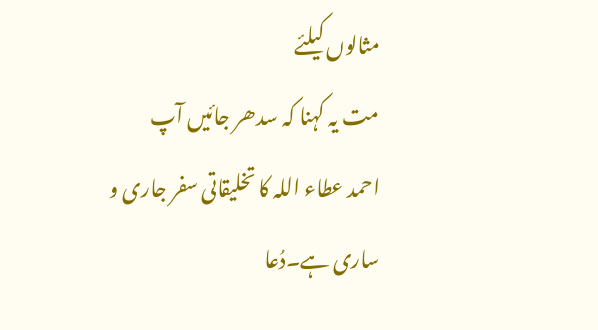مثالوں کیلئے
مت یہ کہنا کہ سدھر جائیں آپ
احمد عطاء اللہ کا تخلیقاتی سفر جاری و ساری ہے۔دُعا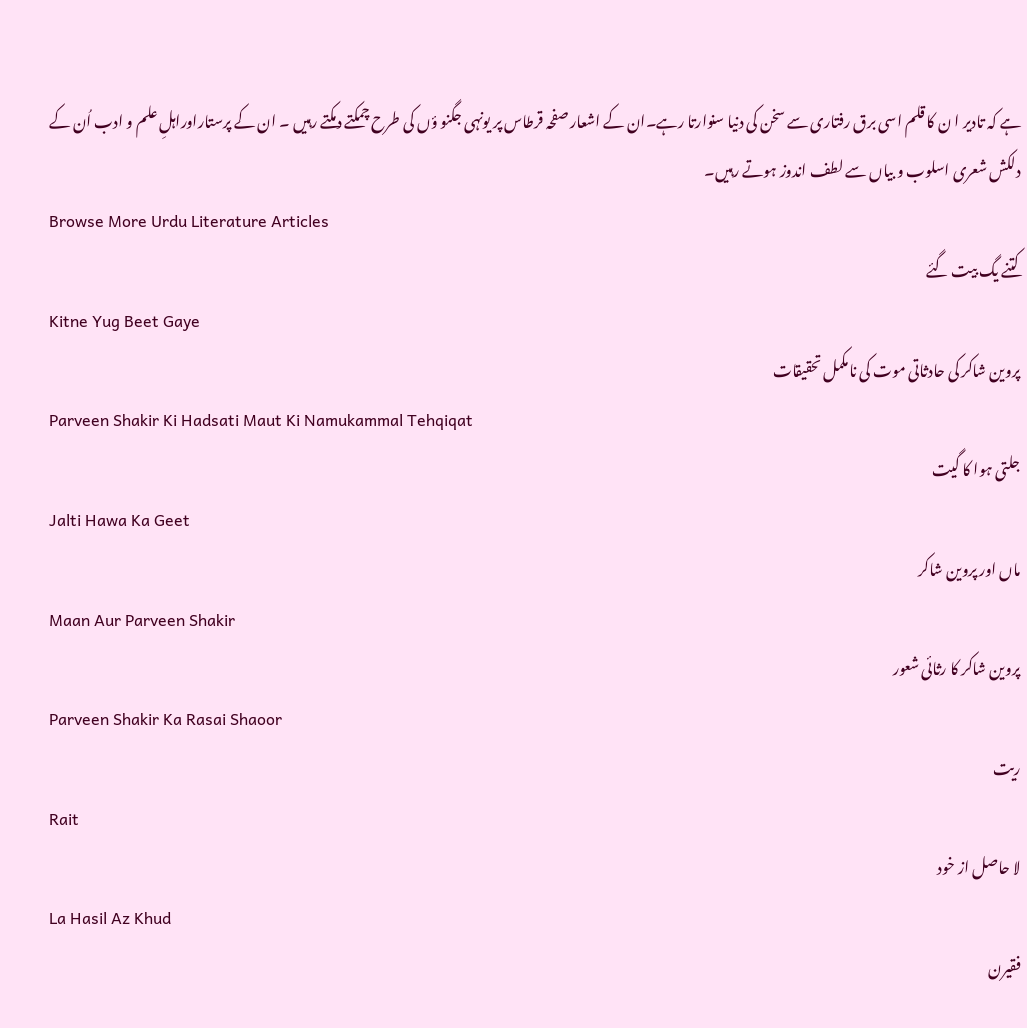ہے کہ تادیر ا ن کا قلم اسی برق رفتاری سے سخن کی دنیا سنوارتا رہے۔ان کے اشعار صفحہ قرطاس پر یونہی جگنو ؤں کی طرح چمکتے دمکتے رہیں ۔ ان کے پرستاراوراہلِ علم و ادب اُن کے دلکش شعری اسلوب و بیاں سے لطف اندوز ہوتے رہیں۔
Browse More Urdu Literature Articles
کتنے یگ بیت گئے
Kitne Yug Beet Gaye
پروین شاکر کی حادثاتی موت کی نامکمل تحقیقات
Parveen Shakir Ki Hadsati Maut Ki Namukammal Tehqiqat
جلتی ہوا کا گیت
Jalti Hawa Ka Geet
ماں اور پروین شاکر
Maan Aur Parveen Shakir
پروین شاکر کا رثائی شعور
Parveen Shakir Ka Rasai Shaoor
ریت
Rait
لا حاصل از خود
La Hasil Az Khud
فقیرن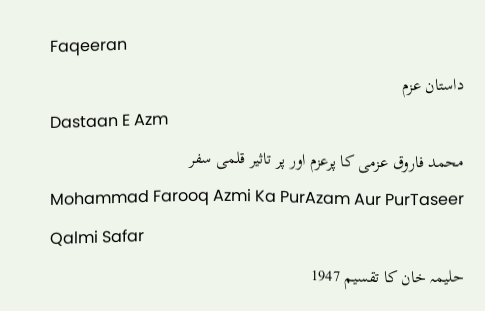Faqeeran
داستان عزم
Dastaan E Azm
محمد فاروق عزمی کا پرعزم اور پر تاثیر قلمی سفر
Mohammad Farooq Azmi Ka PurAzam Aur PurTaseer Qalmi Safar
حلیمہ خان کا تقسیم 1947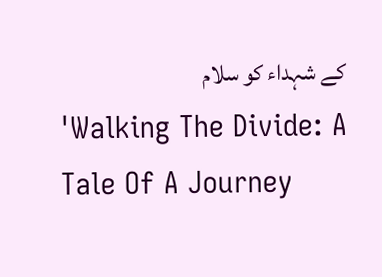کے شہداء کو سلام
'Walking The Divide: A Tale Of A Journey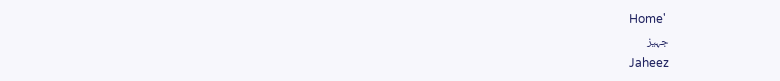Home'
جہیز
Jaheez